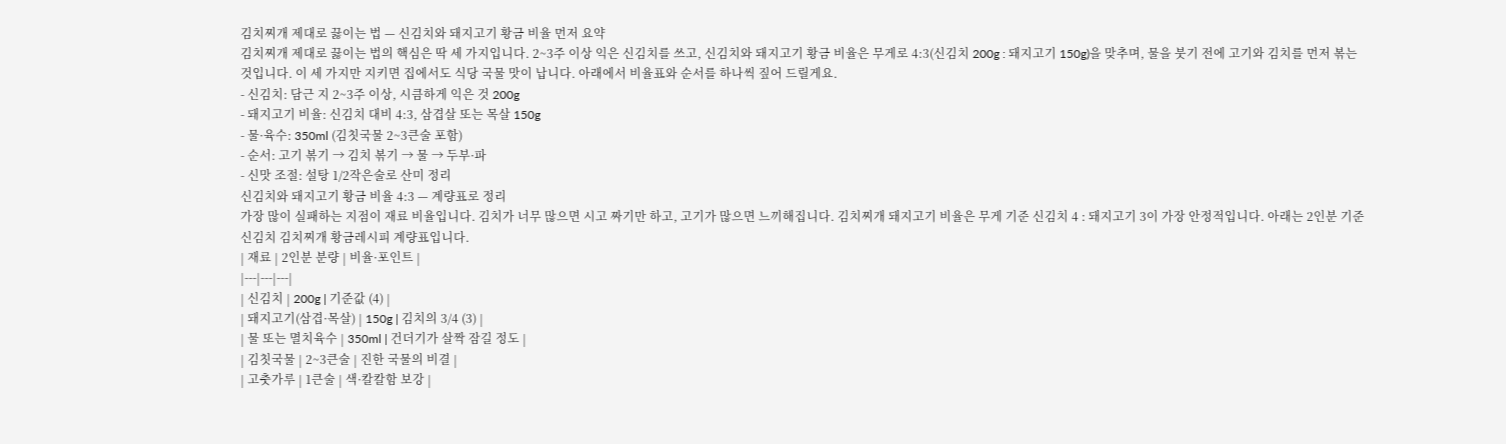김치찌개 제대로 끓이는 법 — 신김치와 돼지고기 황금 비율 먼저 요약
김치찌개 제대로 끓이는 법의 핵심은 딱 세 가지입니다. 2~3주 이상 익은 신김치를 쓰고, 신김치와 돼지고기 황금 비율은 무게로 4:3(신김치 200g : 돼지고기 150g)을 맞추며, 물을 붓기 전에 고기와 김치를 먼저 볶는 것입니다. 이 세 가지만 지키면 집에서도 식당 국물 맛이 납니다. 아래에서 비율표와 순서를 하나씩 짚어 드릴게요.
- 신김치: 담근 지 2~3주 이상, 시큼하게 익은 것 200g
- 돼지고기 비율: 신김치 대비 4:3, 삼겹살 또는 목살 150g
- 물·육수: 350ml (김칫국물 2~3큰술 포함)
- 순서: 고기 볶기 → 김치 볶기 → 물 → 두부·파
- 신맛 조절: 설탕 1/2작은술로 산미 정리
신김치와 돼지고기 황금 비율 4:3 — 계량표로 정리
가장 많이 실패하는 지점이 재료 비율입니다. 김치가 너무 많으면 시고 짜기만 하고, 고기가 많으면 느끼해집니다. 김치찌개 돼지고기 비율은 무게 기준 신김치 4 : 돼지고기 3이 가장 안정적입니다. 아래는 2인분 기준 신김치 김치찌개 황금레시피 계량표입니다.
| 재료 | 2인분 분량 | 비율·포인트 |
|---|---|---|
| 신김치 | 200g | 기준값 (4) |
| 돼지고기(삼겹·목살) | 150g | 김치의 3/4 (3) |
| 물 또는 멸치육수 | 350ml | 건더기가 살짝 잠길 정도 |
| 김칫국물 | 2~3큰술 | 진한 국물의 비결 |
| 고춧가루 | 1큰술 | 색·칼칼함 보강 |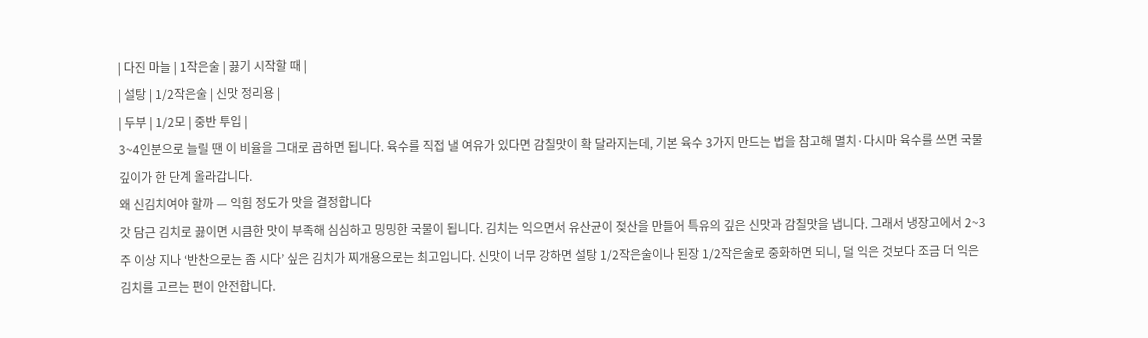| 다진 마늘 | 1작은술 | 끓기 시작할 때 |
| 설탕 | 1/2작은술 | 신맛 정리용 |
| 두부 | 1/2모 | 중반 투입 |
3~4인분으로 늘릴 땐 이 비율을 그대로 곱하면 됩니다. 육수를 직접 낼 여유가 있다면 감칠맛이 확 달라지는데, 기본 육수 3가지 만드는 법을 참고해 멸치·다시마 육수를 쓰면 국물 깊이가 한 단계 올라갑니다.
왜 신김치여야 할까 — 익힘 정도가 맛을 결정합니다
갓 담근 김치로 끓이면 시큼한 맛이 부족해 심심하고 밍밍한 국물이 됩니다. 김치는 익으면서 유산균이 젖산을 만들어 특유의 깊은 신맛과 감칠맛을 냅니다. 그래서 냉장고에서 2~3주 이상 지나 ‘반찬으로는 좀 시다’ 싶은 김치가 찌개용으로는 최고입니다. 신맛이 너무 강하면 설탕 1/2작은술이나 된장 1/2작은술로 중화하면 되니, 덜 익은 것보다 조금 더 익은 김치를 고르는 편이 안전합니다.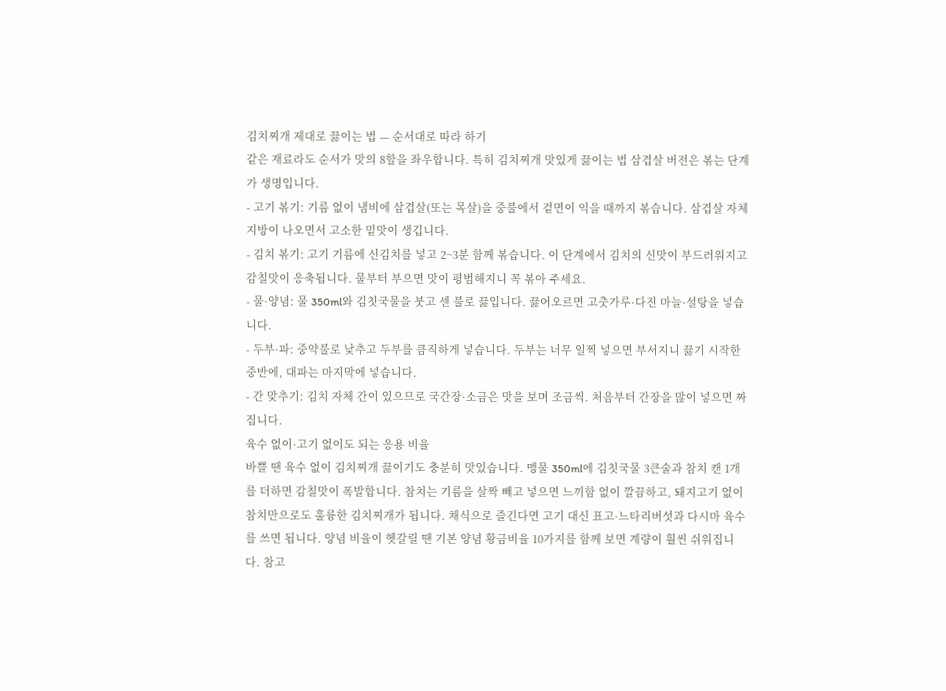김치찌개 제대로 끓이는 법 — 순서대로 따라 하기
같은 재료라도 순서가 맛의 8할을 좌우합니다. 특히 김치찌개 맛있게 끓이는 법 삼겹살 버전은 볶는 단계가 생명입니다.
- 고기 볶기: 기름 없이 냄비에 삼겹살(또는 목살)을 중불에서 겉면이 익을 때까지 볶습니다. 삼겹살 자체 지방이 나오면서 고소한 밑맛이 생깁니다.
- 김치 볶기: 고기 기름에 신김치를 넣고 2~3분 함께 볶습니다. 이 단계에서 김치의 신맛이 부드러워지고 감칠맛이 응축됩니다. 물부터 부으면 맛이 평범해지니 꼭 볶아 주세요.
- 물·양념: 물 350ml와 김칫국물을 붓고 센 불로 끓입니다. 끓어오르면 고춧가루·다진 마늘·설탕을 넣습니다.
- 두부·파: 중약불로 낮추고 두부를 큼직하게 넣습니다. 두부는 너무 일찍 넣으면 부서지니 끓기 시작한 중반에, 대파는 마지막에 넣습니다.
- 간 맞추기: 김치 자체 간이 있으므로 국간장·소금은 맛을 보며 조금씩. 처음부터 간장을 많이 넣으면 짜집니다.
육수 없이·고기 없이도 되는 응용 비율
바쁠 땐 육수 없이 김치찌개 끓이기도 충분히 맛있습니다. 맹물 350ml에 김칫국물 3큰술과 참치 캔 1개를 더하면 감칠맛이 폭발합니다. 참치는 기름을 살짝 빼고 넣으면 느끼함 없이 깔끔하고, 돼지고기 없이 참치만으로도 훌륭한 김치찌개가 됩니다. 채식으로 즐긴다면 고기 대신 표고·느타리버섯과 다시마 육수를 쓰면 됩니다. 양념 비율이 헷갈릴 땐 기본 양념 황금비율 10가지를 함께 보면 계량이 훨씬 쉬워집니다. 참고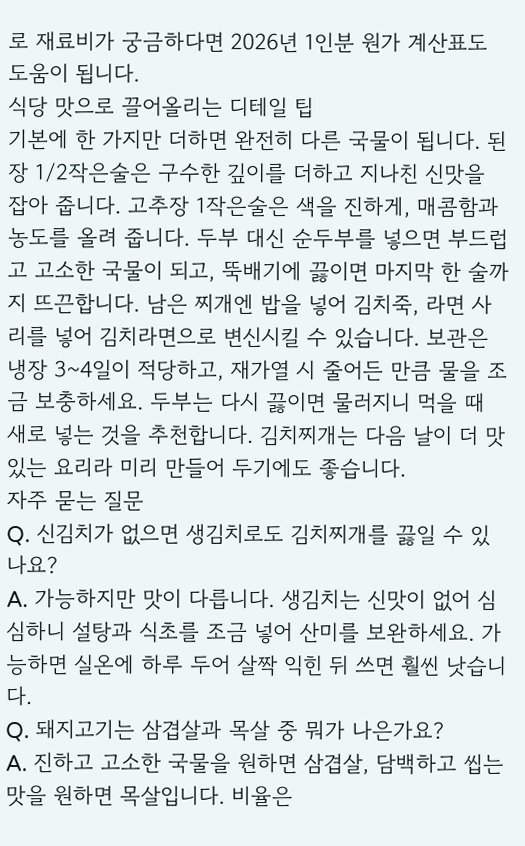로 재료비가 궁금하다면 2026년 1인분 원가 계산표도 도움이 됩니다.
식당 맛으로 끌어올리는 디테일 팁
기본에 한 가지만 더하면 완전히 다른 국물이 됩니다. 된장 1/2작은술은 구수한 깊이를 더하고 지나친 신맛을 잡아 줍니다. 고추장 1작은술은 색을 진하게, 매콤함과 농도를 올려 줍니다. 두부 대신 순두부를 넣으면 부드럽고 고소한 국물이 되고, 뚝배기에 끓이면 마지막 한 술까지 뜨끈합니다. 남은 찌개엔 밥을 넣어 김치죽, 라면 사리를 넣어 김치라면으로 변신시킬 수 있습니다. 보관은 냉장 3~4일이 적당하고, 재가열 시 줄어든 만큼 물을 조금 보충하세요. 두부는 다시 끓이면 물러지니 먹을 때 새로 넣는 것을 추천합니다. 김치찌개는 다음 날이 더 맛있는 요리라 미리 만들어 두기에도 좋습니다.
자주 묻는 질문
Q. 신김치가 없으면 생김치로도 김치찌개를 끓일 수 있나요?
A. 가능하지만 맛이 다릅니다. 생김치는 신맛이 없어 심심하니 설탕과 식초를 조금 넣어 산미를 보완하세요. 가능하면 실온에 하루 두어 살짝 익힌 뒤 쓰면 훨씬 낫습니다.
Q. 돼지고기는 삼겹살과 목살 중 뭐가 나은가요?
A. 진하고 고소한 국물을 원하면 삼겹살, 담백하고 씹는 맛을 원하면 목살입니다. 비율은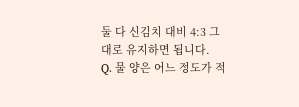둘 다 신김치 대비 4:3 그대로 유지하면 됩니다.
Q. 물 양은 어느 정도가 적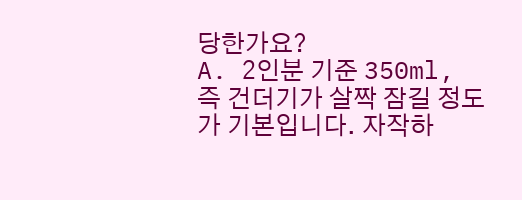당한가요?
A. 2인분 기준 350ml, 즉 건더기가 살짝 잠길 정도가 기본입니다. 자작하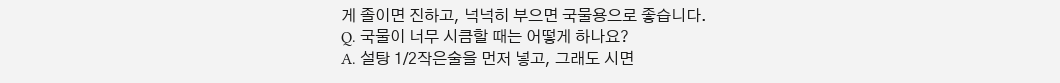게 졸이면 진하고, 넉넉히 부으면 국물용으로 좋습니다.
Q. 국물이 너무 시큼할 때는 어떻게 하나요?
A. 설탕 1/2작은술을 먼저 넣고, 그래도 시면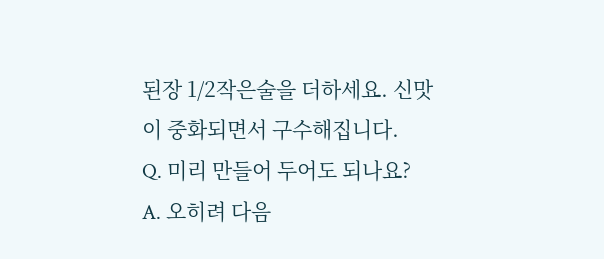된장 1/2작은술을 더하세요. 신맛이 중화되면서 구수해집니다.
Q. 미리 만들어 두어도 되나요?
A. 오히려 다음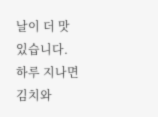날이 더 맛있습니다. 하루 지나면 김치와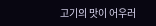고기의 맛이 어우러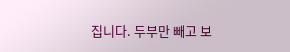집니다. 두부만 빼고 보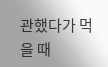관했다가 먹을 때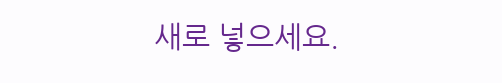새로 넣으세요.